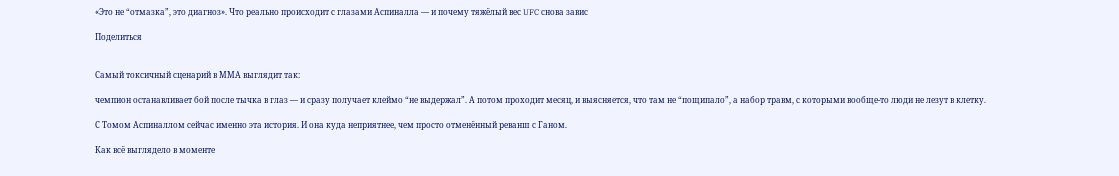«Это не “отмазка”, это диагноз». Что реально происходит с глазами Аспиналла — и почему тяжёлый вес UFC снова завис

Поделиться


Самый токсичный сценарий в ММА выглядит так:

чемпион останавливает бой после тычка в глаз — и сразу получает клеймо “не выдержал”. А потом проходит месяц, и выясняется, что там не “пощипало”, а набор травм, с которыми вообще-то люди не лезут в клетку.

С Томом Аспиналлом сейчас именно эта история. И она куда неприятнее, чем просто отменённый реванш с Ганом.

Как всё выглядело в моменте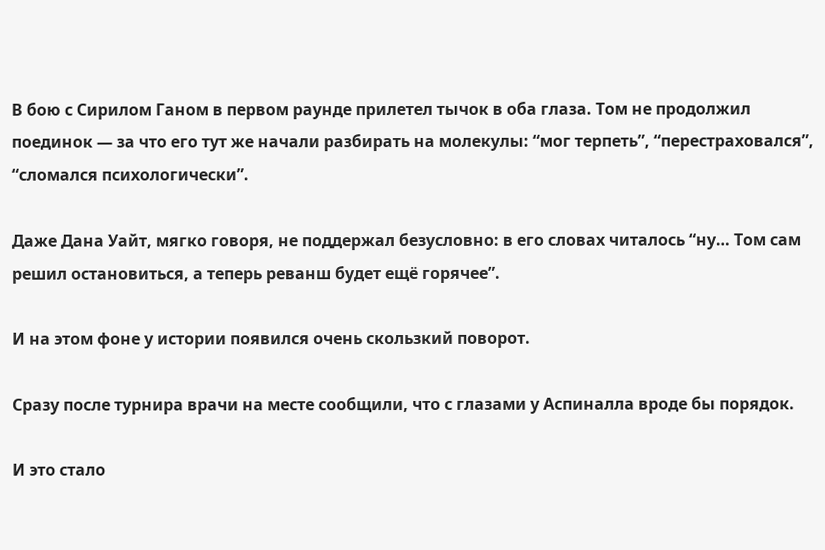В бою с Сирилом Ганом в первом раунде прилетел тычок в оба глаза. Том не продолжил поединок — за что его тут же начали разбирать на молекулы: “мог терпеть”, “перестраховался”, “сломался психологически”.

Даже Дана Уайт, мягко говоря, не поддержал безусловно: в его словах читалось “ну… Том сам решил остановиться, а теперь реванш будет ещё горячее”.

И на этом фоне у истории появился очень скользкий поворот.

Сразу после турнира врачи на месте сообщили, что с глазами у Аспиналла вроде бы порядок.

И это стало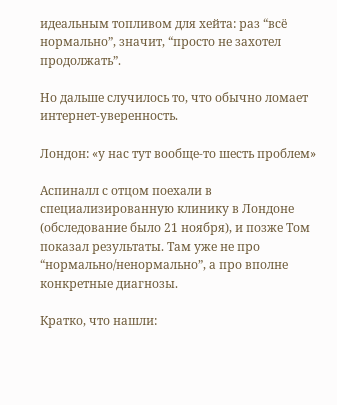идеальным топливом для хейта: раз “всё нормально”, значит, “просто не захотел продолжать”.

Но дальше случилось то, что обычно ломает интернет-уверенность.

Лондон: «у нас тут вообще-то шесть проблем»

Аспиналл с отцом поехали в специализированную клинику в Лондоне (обследование было 21 ноября), и позже Том показал результаты. Там уже не про “нормально/ненормально”, а про вполне конкретные диагнозы.

Кратко, что нашли: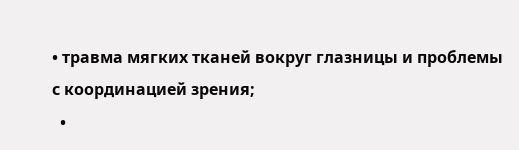• травма мягких тканей вокруг глазницы и проблемы с координацией зрения;
  •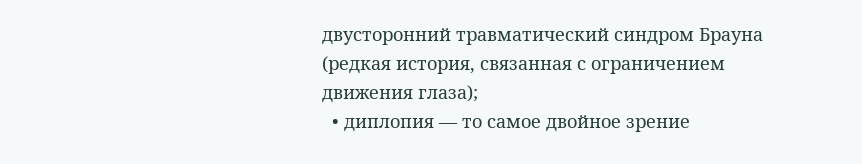двусторонний травматический синдром Брауна (редкая история, связанная с ограничением движения глаза);
  • диплопия — то самое двойное зрение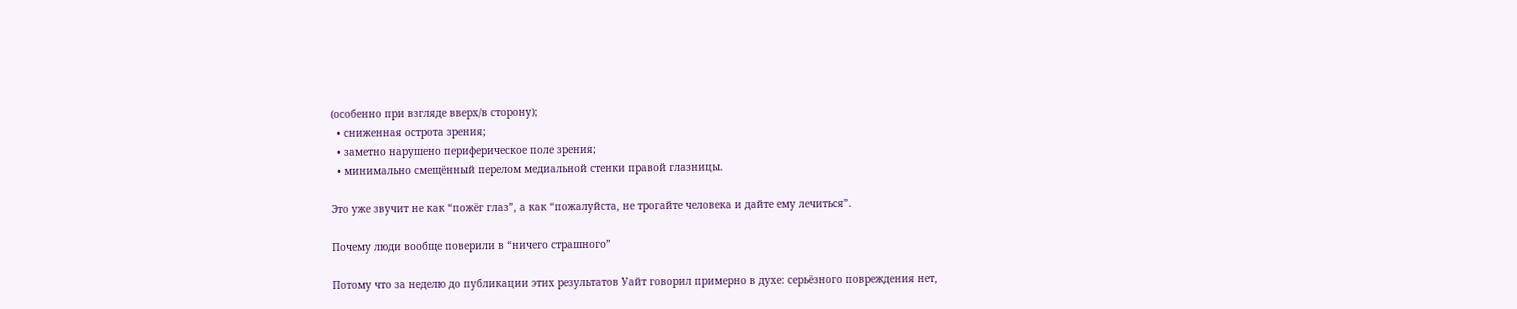(особенно при взгляде вверх/в сторону);
  • сниженная острота зрения;
  • заметно нарушено периферическое поле зрения;
  • минимально смещённый перелом медиальной стенки правой глазницы.

Это уже звучит не как “пожёг глаз”, а как “пожалуйста, не трогайте человека и дайте ему лечиться”.

Почему люди вообще поверили в “ничего страшного”

Потому что за неделю до публикации этих результатов Уайт говорил примерно в духе: серьёзного повреждения нет,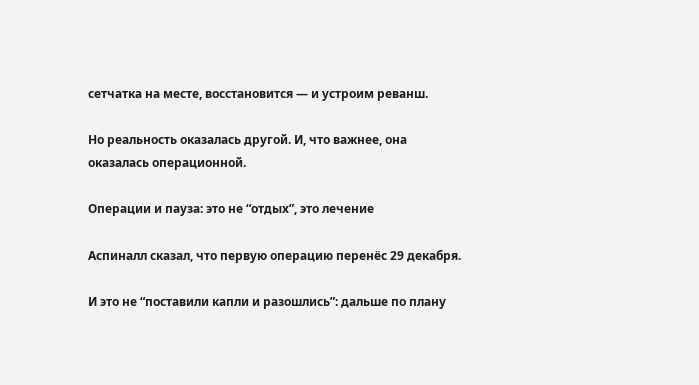сетчатка на месте, восстановится — и устроим реванш.

Но реальность оказалась другой. И, что важнее, она оказалась операционной.

Операции и пауза: это не “отдых”, это лечение

Аспиналл сказал, что первую операцию перенёс 29 декабря.

И это не “поставили капли и разошлись”: дальше по плану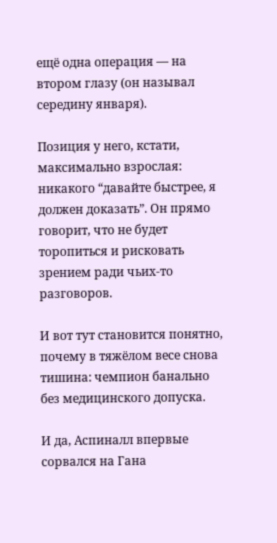ещё одна операция — на втором глазу (он называл середину января).

Позиция у него, кстати, максимально взрослая: никакого “давайте быстрее, я должен доказать”. Он прямо говорит, что не будет торопиться и рисковать зрением ради чьих-то разговоров.

И вот тут становится понятно, почему в тяжёлом весе снова тишина: чемпион банально без медицинского допуска.

И да, Аспиналл впервые сорвался на Гана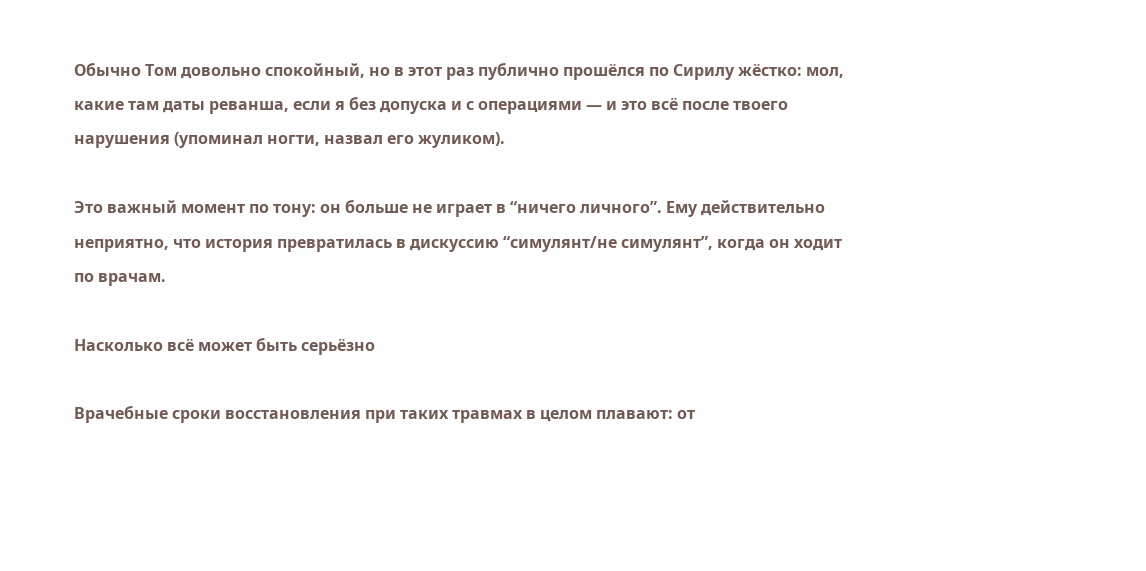Обычно Том довольно спокойный, но в этот раз публично прошёлся по Сирилу жёстко: мол, какие там даты реванша, если я без допуска и с операциями — и это всё после твоего нарушения (упоминал ногти, назвал его жуликом).

Это важный момент по тону: он больше не играет в “ничего личного”. Ему действительно неприятно, что история превратилась в дискуссию “симулянт/не симулянт”, когда он ходит по врачам.

Насколько всё может быть серьёзно

Врачебные сроки восстановления при таких травмах в целом плавают: от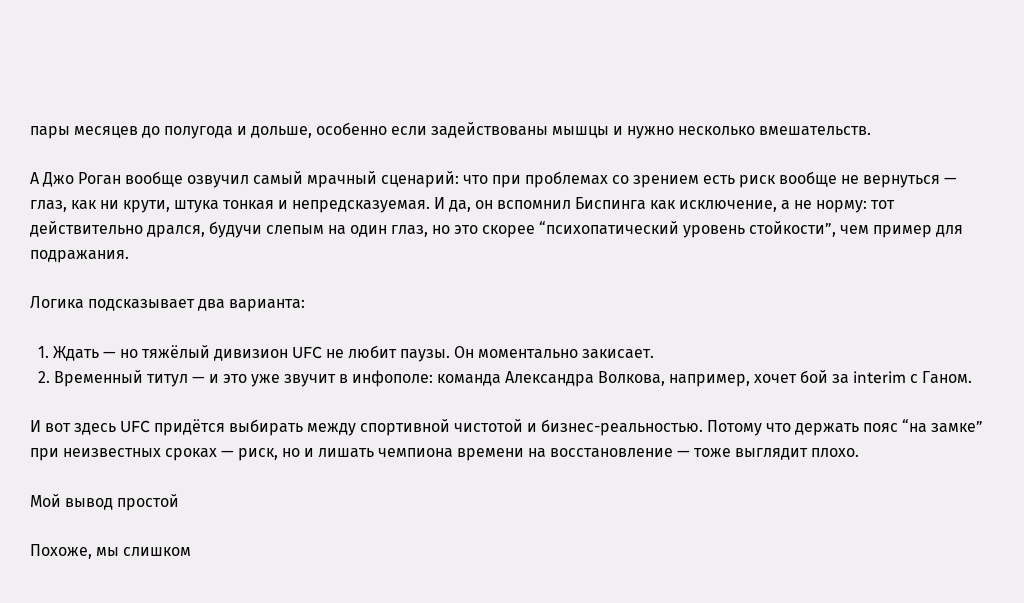пары месяцев до полугода и дольше, особенно если задействованы мышцы и нужно несколько вмешательств.

А Джо Роган вообще озвучил самый мрачный сценарий: что при проблемах со зрением есть риск вообще не вернуться — глаз, как ни крути, штука тонкая и непредсказуемая. И да, он вспомнил Биспинга как исключение, а не норму: тот действительно дрался, будучи слепым на один глаз, но это скорее “психопатический уровень стойкости”, чем пример для подражания.

Логика подсказывает два варианта:

  1. Ждать — но тяжёлый дивизион UFC не любит паузы. Он моментально закисает.
  2. Временный титул — и это уже звучит в инфополе: команда Александра Волкова, например, хочет бой за interim с Ганом.

И вот здесь UFC придётся выбирать между спортивной чистотой и бизнес-реальностью. Потому что держать пояс “на замке” при неизвестных сроках — риск, но и лишать чемпиона времени на восстановление — тоже выглядит плохо.

Мой вывод простой

Похоже, мы слишком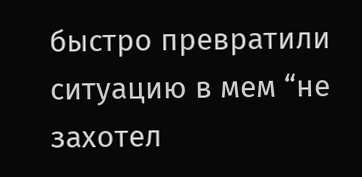быстро превратили ситуацию в мем “не захотел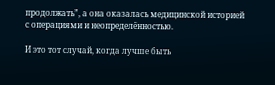продолжать”, а она оказалась медицинской историей с операциями и неопределённостью.

И это тот случай, когда лучше быть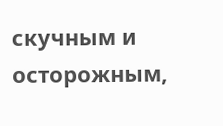скучным и осторожным,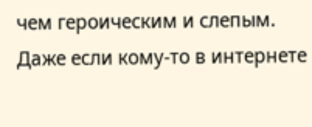чем героическим и слепым. Даже если кому-то в интернете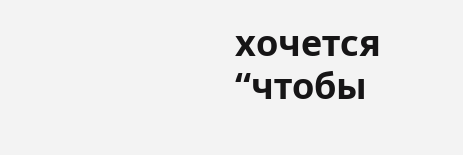хочется “чтобы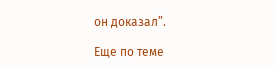он доказал”.

Eще по теме